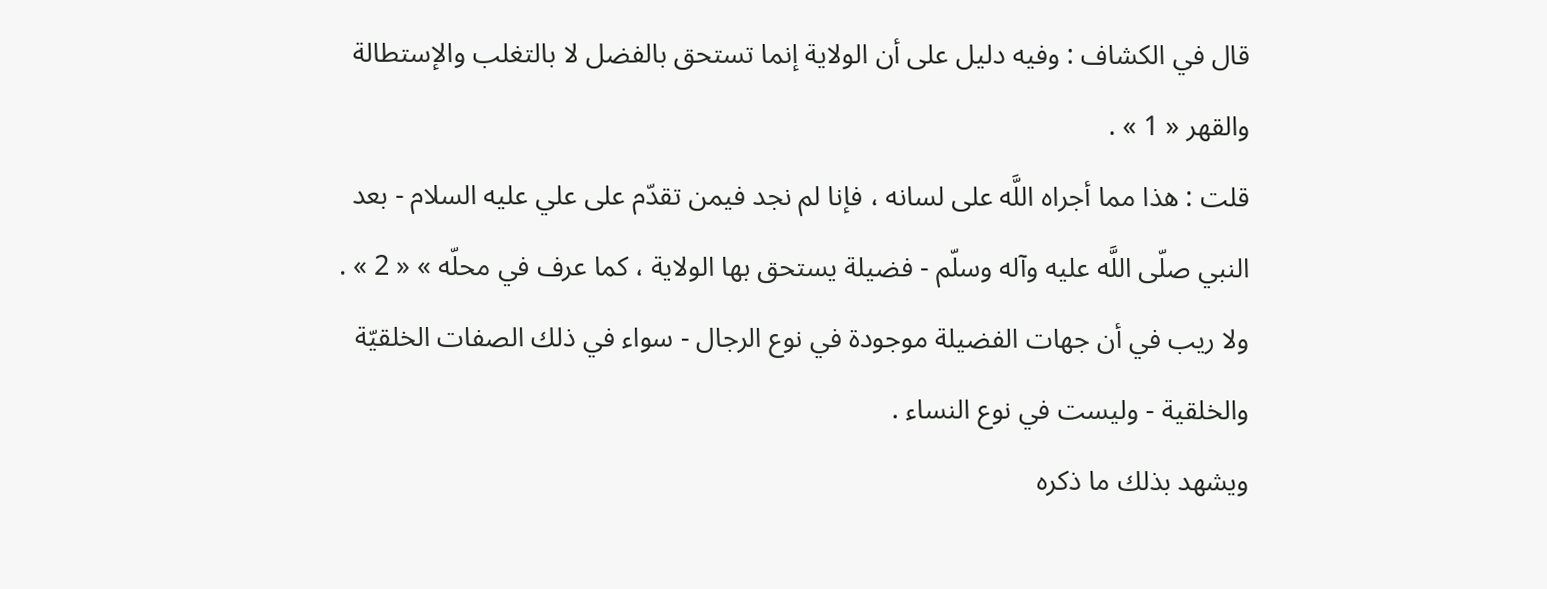قال في الكشاف : وفيه دليل على أن الولاية إنما تستحق بالفضل لا بالتغلب والإستطالة والقهر « 1 » .
قلت : هذا مما أجراه اللَّه على لسانه ، فإنا لم نجد فيمن تقدّم على علي عليه السلام - بعد النبي صلّى اللَّه عليه وآله وسلّم - فضيلة يستحق بها الولاية ، كما عرف في محلّه » « 2 » .
ولا ريب في أن جهات الفضيلة موجودة في نوع الرجال - سواء في ذلك الصفات الخلقيّة والخلقية - وليست في نوع النساء .
ويشهد بذلك ما ذكره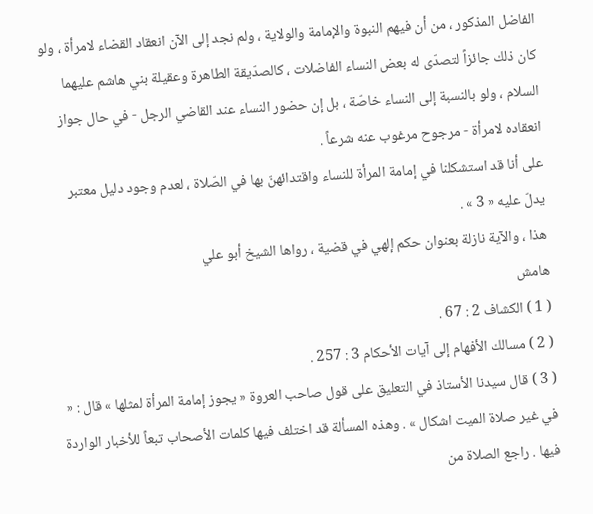الفاضل المذكور ، من أن فيهم النبوة والإمامة والولاية ، ولم نجد إلى الآن انعقاد القضاء لامرأة ، ولو كان ذلك جائزاً لتصدّى له بعض النساء الفاضلات ، كالصدّيقة الطاهرة وعقيلة بني هاشم عليهما السلام ، ولو بالنسبة إلى النساء خاصّة ، بل إن حضور النساء عند القاضي الرجل - في حال جواز انعقاده لامرأة - مرجوح مرغوب عنه شرعاً .
على أنا قد استشكلنا في إمامة المرأة للنساء واقتدائهنّ بها في الصّلاة ، لعدم وجود دليل معتبر يدلّ عليه « 3 » .
هذا ، والآية نازلة بعنوان حكم إلهي في قضية ، رواها الشيخ أبو علي
هامش
( 1 ) الكشاف 2 : 67 .
( 2 ) مسالك الأفهام إلى آيات الأحكام 3 : 257 .
( 3 ) قال سيدنا الأستاذ في التعليق على قول صاحب العروة « يجوز إمامة المرأة لمثلها » قال : « في غير صلاة الميت اشكال » . وهذه المسألة قد اختلف فيها كلمات الأصحاب تبعاً للأخبار الواردة فيها . راجع الصلاة من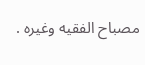مصباح الفقيه وغيره .